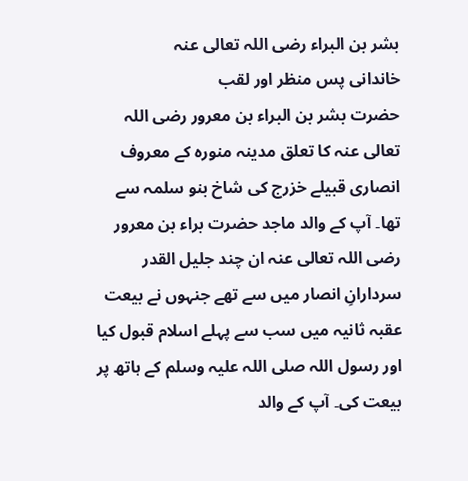بشر بن البراء رضی اللہ تعالی عنہ
خاندانی پس منظر اور لقب
حضرت بشر بن البراء بن معرور رضی اللہ تعالی عنہ کا تعلق مدینہ منورہ کے معروف انصاری قبیلے خزرج کی شاخ بنو سلمہ سے تھا۔ آپ کے والد ماجد حضرت براء بن معرور رضی اللہ تعالی عنہ ان چند جلیل القدر سردارانِ انصار میں سے تھے جنہوں نے بیعت عقبہ ثانیہ میں سب سے پہلے اسلام قبول کیا اور رسول اللہ صلی اللہ علیہ وسلم کے ہاتھ پر بیعت کی۔ آپ کے والد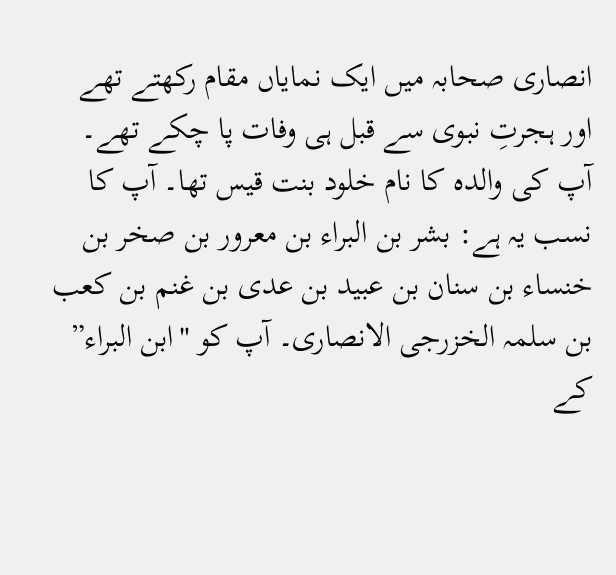انصاری صحابہ میں ایک نمایاں مقام رکھتے تھے اور ہجرتِ نبوی سے قبل ہی وفات پا چکے تھے۔ آپ کی والدہ کا نام خلود بنت قیس تھا۔ آپ کا نسب یہ ہے: بشر بن البراء بن معرور بن صخر بن خنساء بن سنان بن عبید بن عدی بن غنم بن کعب بن سلمہ الخزرجی الانصاری۔ آپ کو "ابن البراء” کے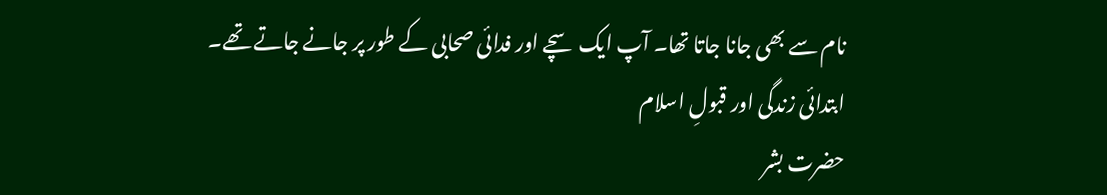نام سے بھی جانا جاتا تھا۔ آپ ایک سچے اور فدائی صحابی کے طور پر جانے جاتے تھے۔
ابتدائی زندگی اور قبولِ اسلام
حضرت بشر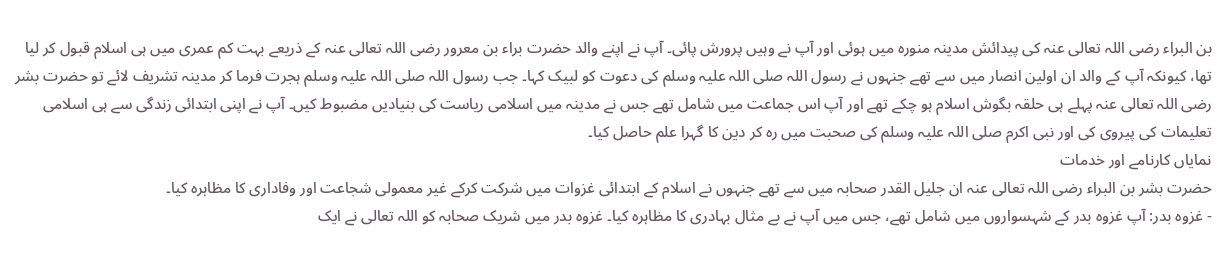بن البراء رضی اللہ تعالی عنہ کی پیدائش مدینہ منورہ میں ہوئی اور آپ نے وہیں پرورش پائی۔ آپ نے اپنے والد حضرت براء بن معرور رضی اللہ تعالی عنہ کے ذریعے بہت کم عمری میں ہی اسلام قبول کر لیا تھا، کیونکہ آپ کے والد ان اولین انصار میں سے تھے جنہوں نے رسول اللہ صلی اللہ علیہ وسلم کی دعوت کو لبیک کہا۔ جب رسول اللہ صلی اللہ علیہ وسلم ہجرت فرما کر مدینہ تشریف لائے تو حضرت بشر رضی اللہ تعالی عنہ پہلے ہی حلقہ بگوش اسلام ہو چکے تھے اور آپ اس جماعت میں شامل تھے جس نے مدینہ میں اسلامی ریاست کی بنیادیں مضبوط کیں۔ آپ نے اپنی ابتدائی زندگی سے ہی اسلامی تعلیمات کی پیروی کی اور نبی اکرم صلی اللہ علیہ وسلم کی صحبت میں رہ کر دین کا گہرا علم حاصل کیا۔
نمایاں کارنامے اور خدمات
حضرت بشر بن البراء رضی اللہ تعالی عنہ ان جلیل القدر صحابہ میں سے تھے جنہوں نے اسلام کے ابتدائی غزوات میں شرکت کرکے غیر معمولی شجاعت اور وفاداری کا مظاہرہ کیا۔
- غزوہ بدر: آپ غزوہ بدر کے شہسواروں میں شامل تھے، جس میں آپ نے بے مثال بہادری کا مظاہرہ کیا۔ غزوہ بدر میں شریک صحابہ کو اللہ تعالی نے ایک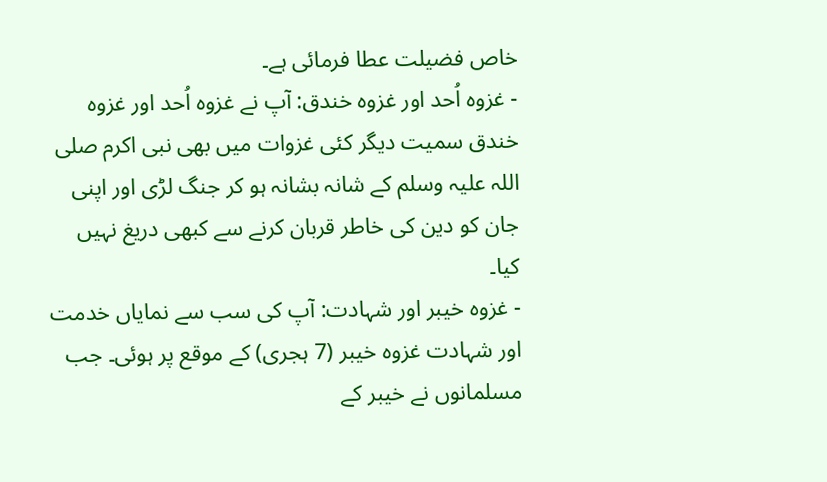خاص فضیلت عطا فرمائی ہے۔
- غزوہ اُحد اور غزوہ خندق: آپ نے غزوہ اُحد اور غزوہ خندق سمیت دیگر کئی غزوات میں بھی نبی اکرم صلی اللہ علیہ وسلم کے شانہ بشانہ ہو کر جنگ لڑی اور اپنی جان کو دین کی خاطر قربان کرنے سے کبھی دریغ نہیں کیا۔
- غزوہ خیبر اور شہادت: آپ کی سب سے نمایاں خدمت اور شہادت غزوہ خیبر (7 ہجری) کے موقع پر ہوئی۔ جب مسلمانوں نے خیبر کے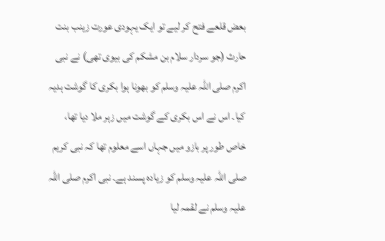بعض قلعے فتح کر لیے تو ایک یہودی عورت زینب بنت حارث (جو سردار سلام بن مشکم کی بیوی تھی) نے نبی اکرم صلی اللہ علیہ وسلم کو بھونا ہوا بکری کا گوشت ہدیہ کیا۔ اس نے اس بکری کے گوشت میں زہر ملا دیا تھا، خاص طور پر بازو میں جہاں اسے معلوم تھا کہ نبی کریم صلی اللہ علیہ وسلم کو زیادہ پسند ہے۔ نبی اکرم صلی اللہ علیہ وسلم نے لقمہ لیا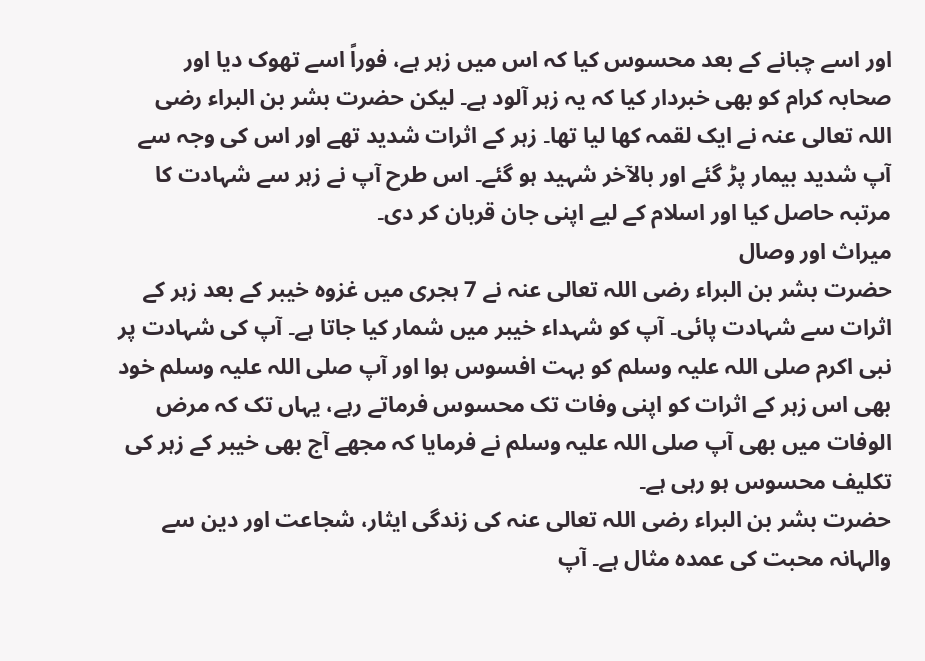اور اسے چبانے کے بعد محسوس کیا کہ اس میں زہر ہے، فوراً اسے تھوک دیا اور صحابہ کرام کو بھی خبردار کیا کہ یہ زہر آلود ہے۔ لیکن حضرت بشر بن البراء رضی اللہ تعالی عنہ نے ایک لقمہ کھا لیا تھا۔ زہر کے اثرات شدید تھے اور اس کی وجہ سے آپ شدید بیمار پڑ گئے اور بالآخر شہید ہو گئے۔ اس طرح آپ نے زہر سے شہادت کا مرتبہ حاصل کیا اور اسلام کے لیے اپنی جان قربان کر دی۔
میراث اور وصال
حضرت بشر بن البراء رضی اللہ تعالی عنہ نے 7 ہجری میں غزوہ خیبر کے بعد زہر کے اثرات سے شہادت پائی۔ آپ کو شہداء خیبر میں شمار کیا جاتا ہے۔ آپ کی شہادت پر نبی اکرم صلی اللہ علیہ وسلم کو بہت افسوس ہوا اور آپ صلی اللہ علیہ وسلم خود بھی اس زہر کے اثرات کو اپنی وفات تک محسوس فرماتے رہے، یہاں تک کہ مرض الوفات میں بھی آپ صلی اللہ علیہ وسلم نے فرمایا کہ مجھے آج بھی خیبر کے زہر کی تکلیف محسوس ہو رہی ہے۔
حضرت بشر بن البراء رضی اللہ تعالی عنہ کی زندگی ایثار، شجاعت اور دین سے والہانہ محبت کی عمدہ مثال ہے۔ آپ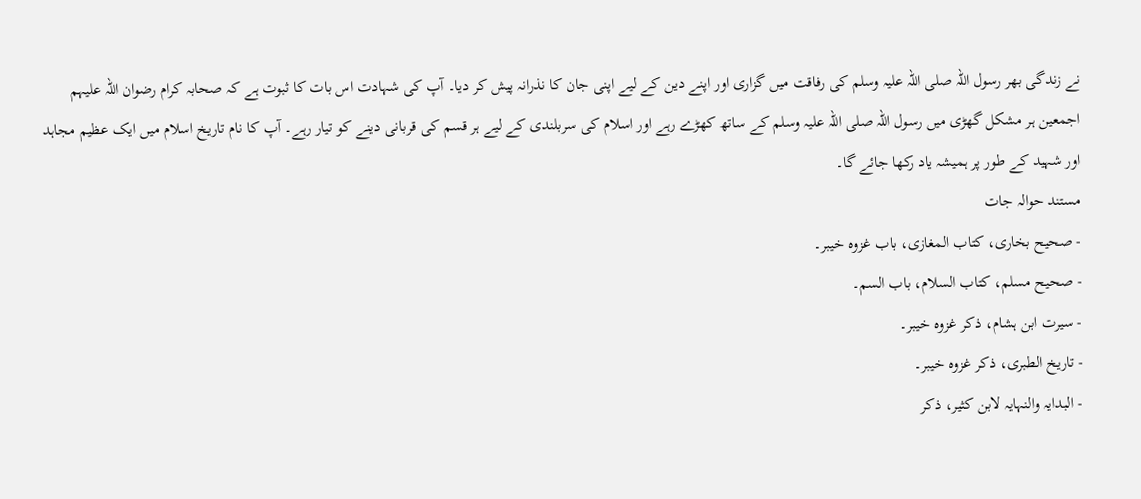نے زندگی بھر رسول اللہ صلی اللہ علیہ وسلم کی رفاقت میں گزاری اور اپنے دین کے لیے اپنی جان کا نذرانہ پیش کر دیا۔ آپ کی شہادت اس بات کا ثبوت ہے کہ صحابہ کرام رضوان اللہ علیہم اجمعین ہر مشکل گھڑی میں رسول اللہ صلی اللہ علیہ وسلم کے ساتھ کھڑے رہے اور اسلام کی سربلندی کے لیے ہر قسم کی قربانی دینے کو تیار رہے۔ آپ کا نام تاریخ اسلام میں ایک عظیم مجاہد اور شہید کے طور پر ہمیشہ یاد رکھا جائے گا۔
مستند حوالہ جات
- صحیح بخاری، کتاب المغازی، باب غزوہ خیبر۔
- صحیح مسلم، کتاب السلام، باب السم۔
- سیرت ابن ہشام، ذکر غزوہ خیبر۔
- تاریخ الطبری، ذکر غزوہ خیبر۔
- البدایہ والنہایہ لابن کثیر، ذکر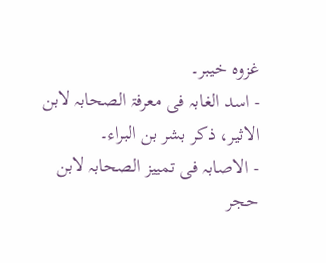غزوہ خیبر۔
- اسد الغابہ فی معرفۃ الصحابہ لابن الاثیر، ذکر بشر بن البراء۔
- الاصابہ فی تمییز الصحابہ لابن حجر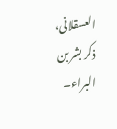العسقلانی، ذکر بشر بن البراء۔